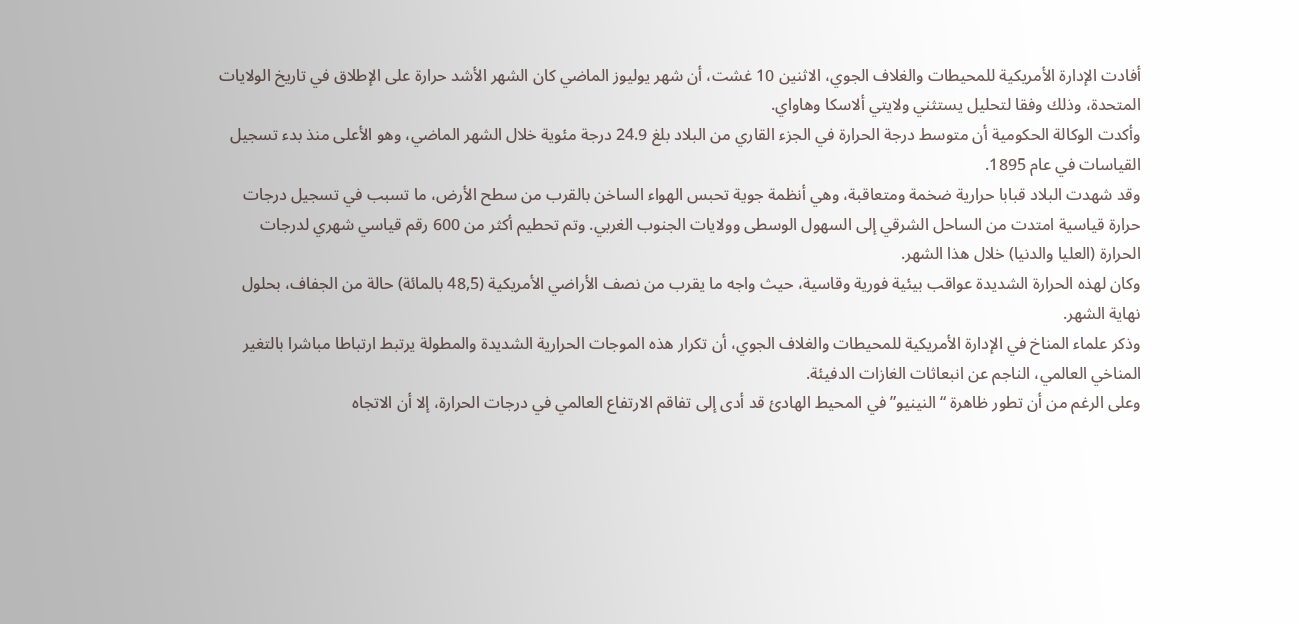أفادت الإدارة الأمريكية للمحيطات والغلاف الجوي، الاثنين 10 غشت، أن شهر يوليوز الماضي كان الشهر الأشد حرارة على الإطلاق في تاريخ الولايات المتحدة، وذلك وفقا لتحليل يستثني ولايتي ألاسكا وهاواي.
وأكدت الوكالة الحكومية أن متوسط درجة الحرارة في الجزء القاري من البلاد بلغ 24.9 درجة مئوية خلال الشهر الماضي، وهو الأعلى منذ بدء تسجيل القياسات في عام 1895.
وقد شهدت البلاد قبابا حرارية ضخمة ومتعاقبة، وهي أنظمة جوية تحبس الهواء الساخن بالقرب من سطح الأرض، ما تسبب في تسجيل درجات حرارة قياسية امتدت من الساحل الشرقي إلى السهول الوسطى وولايات الجنوب الغربي. وتم تحطيم أكثر من 600 رقم قياسي شهري لدرجات الحرارة (العليا والدنيا) خلال هذا الشهر.
وكان لهذه الحرارة الشديدة عواقب بيئية فورية وقاسية، حيث واجه ما يقرب من نصف الأراضي الأمريكية (48,5 بالمائة) حالة من الجفاف، بحلول نهاية الشهر.
وذكر علماء المناخ في الإدارة الأمريكية للمحيطات والغلاف الجوي، أن تكرار هذه الموجات الحرارية الشديدة والمطولة يرتبط ارتباطا مباشرا بالتغير المناخي العالمي، الناجم عن انبعاثات الغازات الدفيئة.
وعلى الرغم من أن تطور ظاهرة “النينيو” في المحيط الهادئ قد أدى إلى تفاقم الارتفاع العالمي في درجات الحرارة، إلا أن الاتجاه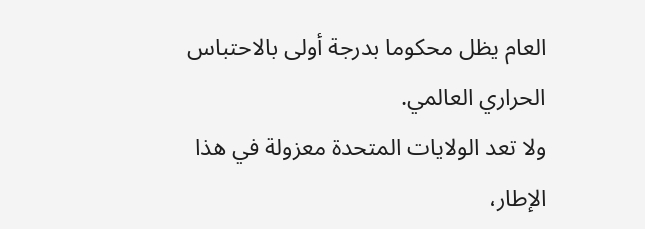العام يظل محكوما بدرجة أولى بالاحتباس الحراري العالمي.
ولا تعد الولايات المتحدة معزولة في هذا الإطار،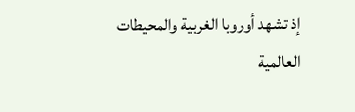إذ تشهد أوروبا الغربية والمحيطات العالمية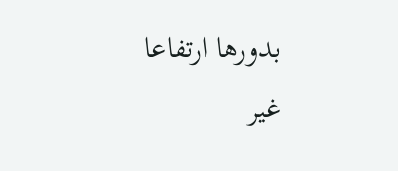بدورها ارتفاعا غير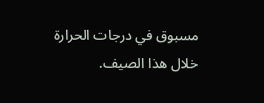مسبوق في درجات الحرارة خلال هذا الصيف.